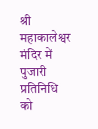श्री महाकालेश्वर मंदिर में पुजारी प्रतिनिधि को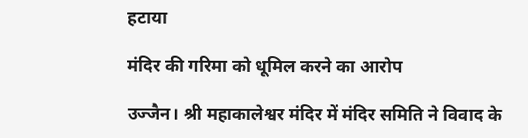हटाया

मंदिर की गरिमा को धूमिल करने का आरोप

उज्जैन। श्री महाकालेश्वर मंदिर में मंदिर समिति ने विवाद के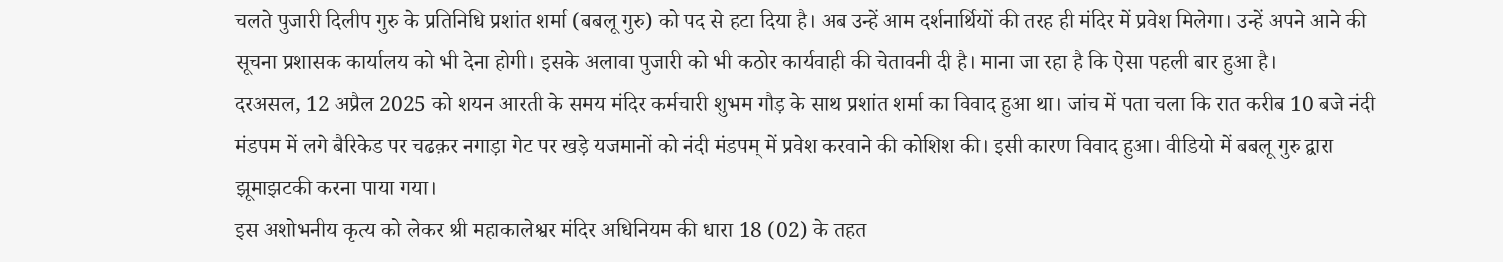चलते पुजारी दिलीप गुरु के प्रतिनिधि प्रशांत शर्मा (बबलू गुरु) को पद से हटा दिया है। अब उन्हें आम दर्शनार्थियों की तरह ही मंदिर में प्रवेश मिलेगा। उन्हें अपने आने की सूचना प्रशासक कार्यालय को भी देना होगी। इसके अलावा पुजारी को भी कठोर कार्यवाही की चेतावनी दी है। माना जा रहा है कि ऐसा पहली बार हुआ है।
दरअसल, 12 अप्रैल 2025 को शयन आरती के समय मंदिर कर्मचारी शुभम गौड़ के साथ प्रशांत शर्मा का विवाद हुआ था। जांच में पता चला कि रात करीब 10 बजे नंदी मंडपम में लगे बैरिकेड पर चढक़र नगाड़ा गेट पर खड़े यजमानों को नंदी मंडपम् में प्रवेश करवाने की कोशिश की। इसी कारण विवाद हुआ। वीडियो में बबलू गुरु द्वारा झूमाझटकी करना पाया गया।
इस अशोभनीय कृत्य को लेकर श्री महाकालेश्वर मंदिर अधिनियम की धारा 18 (02) के तहत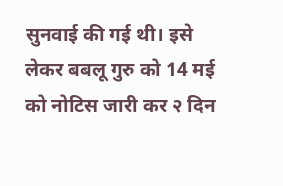सुनवाई की गई थी। इसे लेकर बबलू गुरु को 14 मई को नोटिस जारी कर २ दिन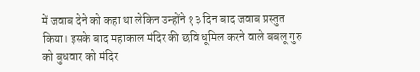में जवाब देने को कहा था लेकिन उन्होंने १३ दिन बाद जवाब प्रस्तुत किया। इसके बाद महाकाल मंदिर की छवि धूमिल करने वाले बबलू गुरु को बुधवार को मंदिर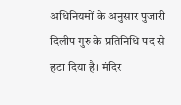अधिनियमों के अनुसार पुजारी दिलीप गुरु के प्रतिनिधि पद से हटा दिया है। मंदिर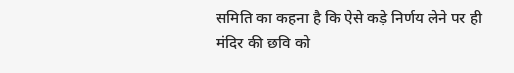समिति का कहना है कि ऐसे कड़े निर्णय लेने पर ही मंदिर की छवि को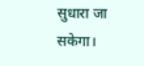सुधारा जा सकेगा।